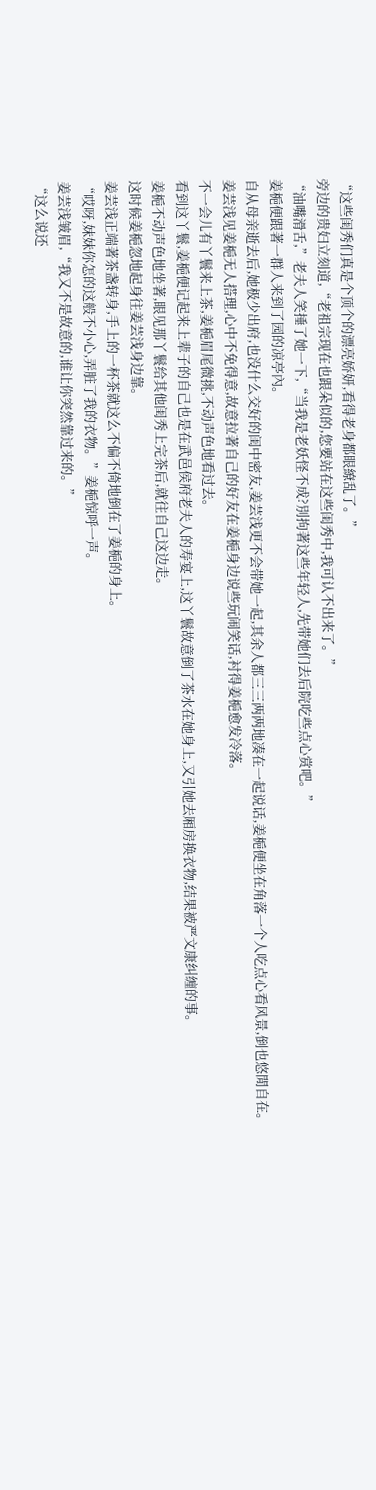“这些闺秀们真是个顶个的漂亮娇妍,看得老身都眼繚乱了。”
旁边的贵妇立刻道,“老祖宗现在也跟朵似的,您要站在这些闺秀中,我可认不出来了。”
“油嘴滑舌,”老夫人笑捶了她一下,“当我是老妖怪不成?別拘著这些年轻人,先带她们去后院吃些点心赏吧。”
姜梔便跟著一群人来到了园的凉亭內。
自从母亲逝去后,她极少出府,也没什么交好的闺中密友,姜芸浅更不会带她一起,其余人都三三两两地凑在一起说话,姜梔便坐在角落一个人吃点心看风景,倒也悠閒自在。
姜芸浅见姜梔无人搭理,心中不免得意,故意拉著自己的好友在姜梔身边说些玩闹笑话,衬得姜梔愈发冷落。
不一会儿有丫鬟来上茶,姜梔眉尾微挑,不动声色地看过去。
看到这丫鬟,姜梔便记起来上辈子的自己也是在武邑侯府老夫人的寿宴上,这丫鬟故意倒了茶水在她身上,又引她去厢房换衣物,结果被严文康纠缠的事。
姜梔不动声色地坐著,眼见那丫鬟给其他闺秀上完茶后,就往自己这边走。
这时候姜梔忽地起身往姜芸浅身边靠。
姜芸浅正端著茶盏转身,手上的一杯茶就这么不偏不倚地倒在了姜梔的身上。
“哎呀,妹妹你怎的这般不小心,弄脏了我的衣物。”姜梔惊呼一声。
姜芸浅皱眉,“我又不是故意的,谁让你突然靠过来的。”
“这么说还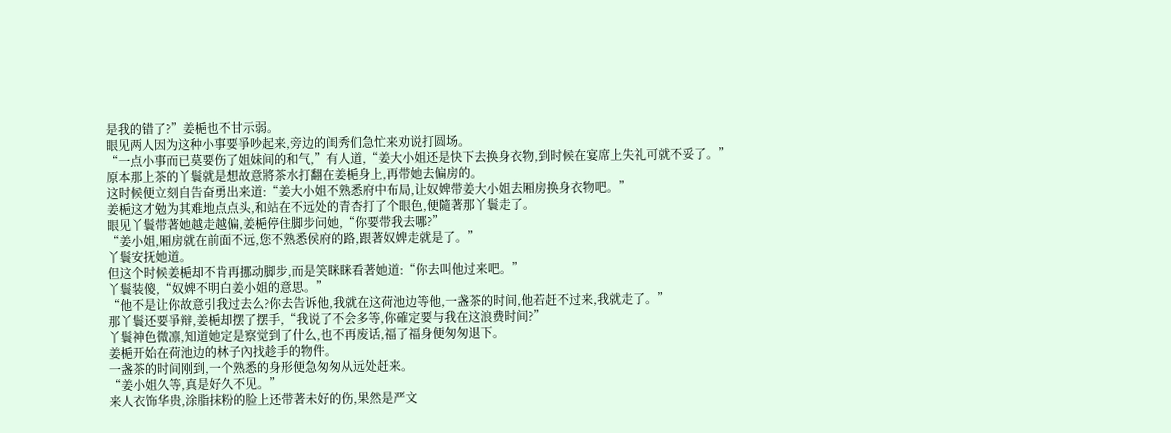是我的错了?”姜梔也不甘示弱。
眼见两人因为这种小事要爭吵起来,旁边的闺秀们急忙来劝说打圆场。
“一点小事而已莫要伤了姐妹间的和气,”有人道,“姜大小姐还是快下去换身衣物,到时候在宴席上失礼可就不妥了。”
原本那上茶的丫鬟就是想故意將茶水打翻在姜梔身上,再带她去偏房的。
这时候便立刻自告奋勇出来道:“姜大小姐不熟悉府中布局,让奴婢带姜大小姐去厢房换身衣物吧。”
姜梔这才勉为其难地点点头,和站在不远处的青杏打了个眼色,便隨著那丫鬟走了。
眼见丫鬟带著她越走越偏,姜梔停住脚步问她,“你要带我去哪?”
“姜小姐,厢房就在前面不远,您不熟悉侯府的路,跟著奴婢走就是了。”
丫鬟安抚她道。
但这个时候姜梔却不肯再挪动脚步,而是笑眯眯看著她道:“你去叫他过来吧。”
丫鬟装傻,“奴婢不明白姜小姐的意思。”
“他不是让你故意引我过去么?你去告诉他,我就在这荷池边等他,一盏茶的时间,他若赶不过来,我就走了。”
那丫鬟还要爭辩,姜梔却摆了摆手,“我说了不会多等,你確定要与我在这浪费时间?”
丫鬟神色微凛,知道她定是察觉到了什么,也不再废话,福了福身便匆匆退下。
姜梔开始在荷池边的林子內找趁手的物件。
一盏茶的时间刚到,一个熟悉的身形便急匆匆从远处赶来。
“姜小姐久等,真是好久不见。”
来人衣饰华贵,涂脂抹粉的脸上还带著未好的伤,果然是严文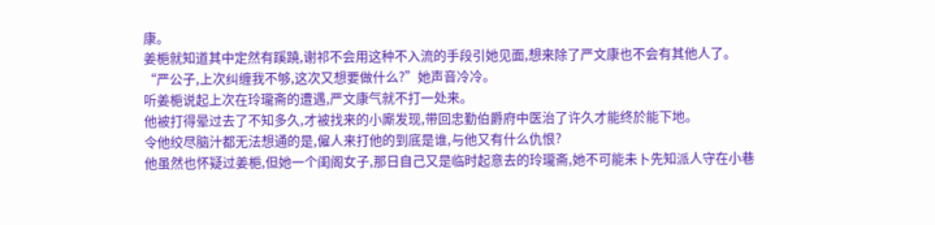康。
姜梔就知道其中定然有蹊蹺,谢祁不会用这种不入流的手段引她见面,想来除了严文康也不会有其他人了。
“严公子,上次纠缠我不够,这次又想要做什么?”她声音冷冷。
听姜梔说起上次在玲瓏斋的遭遇,严文康气就不打一处来。
他被打得晕过去了不知多久,才被找来的小廝发现,带回忠勤伯爵府中医治了许久才能终於能下地。
令他绞尽脑汁都无法想通的是,僱人来打他的到底是谁,与他又有什么仇恨?
他虽然也怀疑过姜梔,但她一个闺阁女子,那日自己又是临时起意去的玲瓏斋,她不可能未卜先知派人守在小巷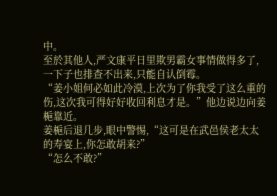中。
至於其他人,严文康平日里欺男霸女事情做得多了,一下子也排查不出来,只能自认倒霉。
“姜小姐何必如此冷漠,上次为了你我受了这么重的伤,这次我可得好好收回利息才是。”他边说边向姜梔靠近。
姜梔后退几步,眼中警惕,“这可是在武邑侯老太太的寿宴上,你怎敢胡来?”
“怎么不敢?”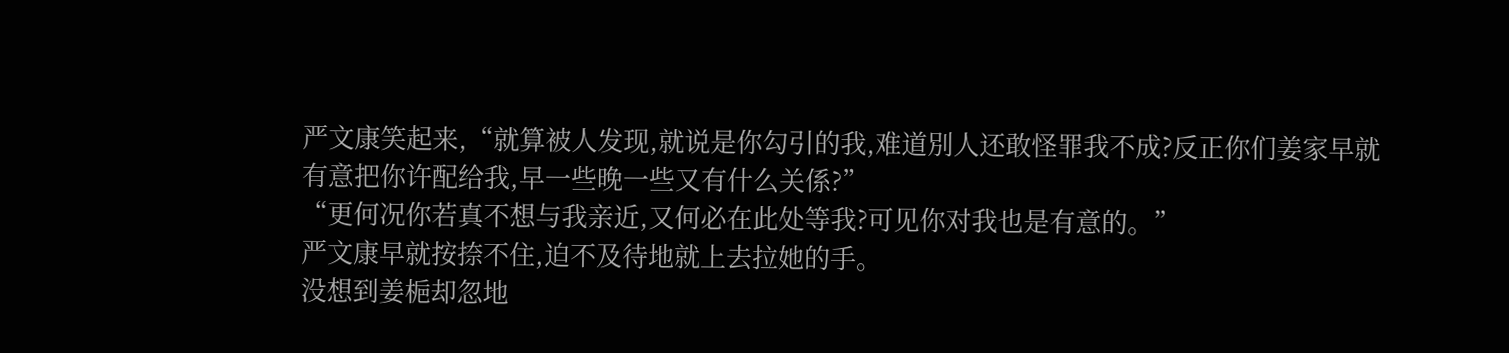严文康笑起来,“就算被人发现,就说是你勾引的我,难道別人还敢怪罪我不成?反正你们姜家早就有意把你许配给我,早一些晚一些又有什么关係?”
“更何况你若真不想与我亲近,又何必在此处等我?可见你对我也是有意的。”
严文康早就按捺不住,迫不及待地就上去拉她的手。
没想到姜梔却忽地